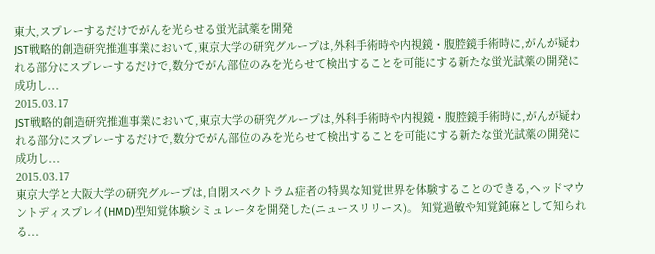東大,スプレーするだけでがんを光らせる蛍光試薬を開発
JST戦略的創造研究推進事業において,東京大学の研究グループは,外科手術時や内視鏡・腹腔鏡手術時に,がんが疑われる部分にスプレーするだけで,数分でがん部位のみを光らせて検出することを可能にする新たな蛍光試薬の開発に成功し...
2015.03.17
JST戦略的創造研究推進事業において,東京大学の研究グループは,外科手術時や内視鏡・腹腔鏡手術時に,がんが疑われる部分にスプレーするだけで,数分でがん部位のみを光らせて検出することを可能にする新たな蛍光試薬の開発に成功し...
2015.03.17
東京大学と大阪大学の研究グループは,自閉スペクトラム症者の特異な知覚世界を体験することのできる,ヘッドマウントディスプレイ(HMD)型知覚体験シミュレータを開発した(ニュースリリース)。 知覚過敏や知覚鈍麻として知られる...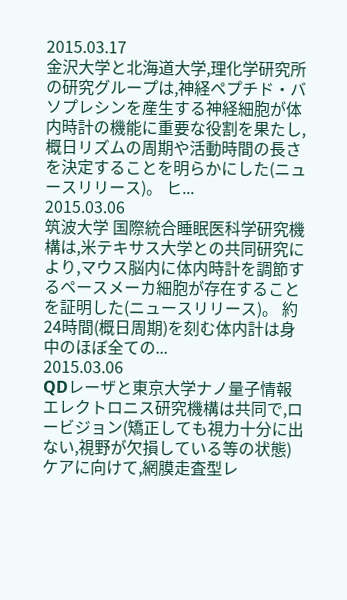2015.03.17
金沢大学と北海道大学,理化学研究所の研究グループは,神経ペプチド・バソプレシンを産生する神経細胞が体内時計の機能に重要な役割を果たし,概日リズムの周期や活動時間の長さを決定することを明らかにした(ニュースリリース)。 ヒ...
2015.03.06
筑波大学 国際統合睡眠医科学研究機構は,米テキサス大学との共同研究により,マウス脳内に体内時計を調節するペースメーカ細胞が存在することを証明した(ニュースリリース)。 約24時間(概日周期)を刻む体内計は身中のほぼ全ての...
2015.03.06
QDレーザと東京大学ナノ量子情報エレクトロニス研究機構は共同で,ロービジョン(矯正しても視力十分に出ない,視野が欠損している等の状態)ケアに向けて,網膜走査型レ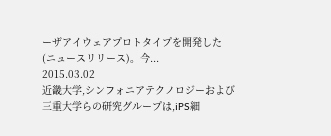ーザアイウェアプロトタイプを開発した(ニュースリリース)。今...
2015.03.02
近畿大学,シンフォニアテクノロジーおよび三重大学らの研究グループは,iPS細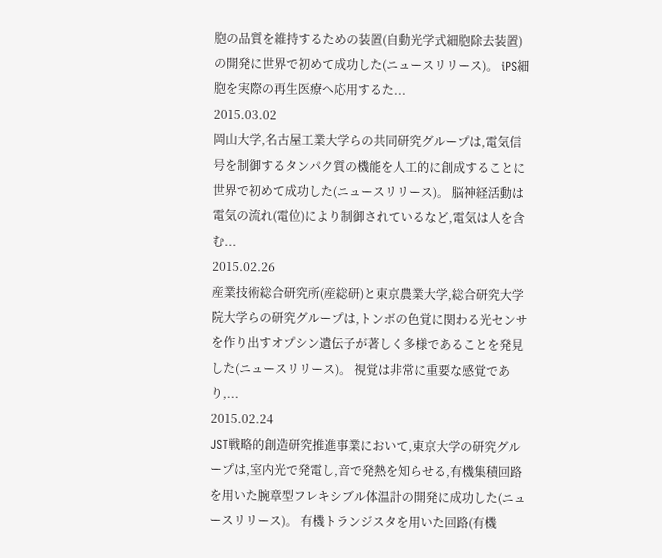胞の品質を維持するための装置(自動光学式細胞除去装置)の開発に世界で初めて成功した(ニュースリリース)。 iPS細胞を実際の再生医療へ応用するた...
2015.03.02
岡山大学,名古屋工業大学らの共同研究グループは,電気信号を制御するタンパク質の機能を人工的に創成することに世界で初めて成功した(ニュースリリース)。 脳神経活動は電気の流れ(電位)により制御されているなど,電気は人を含む...
2015.02.26
産業技術総合研究所(産総研)と東京農業大学,総合研究大学院大学らの研究グループは,トンボの色覚に関わる光センサを作り出すオプシン遺伝子が著しく多様であることを発見した(ニュースリリース)。 視覚は非常に重要な感覚であり,...
2015.02.24
JST戦略的創造研究推進事業において,東京大学の研究グループは,室内光で発電し,音で発熱を知らせる,有機集積回路を用いた腕章型フレキシブル体温計の開発に成功した(ニュースリリース)。 有機トランジスタを用いた回路(有機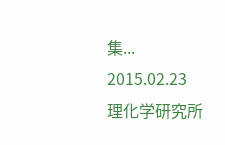集...
2015.02.23
理化学研究所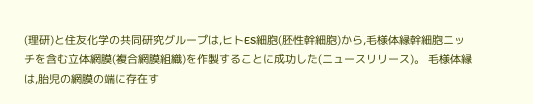(理研)と住友化学の共同研究グループは,ヒトES細胞(胚性幹細胞)から,毛様体縁幹細胞ニッチを含む立体網膜(複合網膜組織)を作製することに成功した(ニュースリリース)。 毛様体縁は,胎児の網膜の端に存在す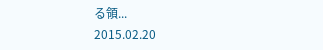る領...
2015.02.20